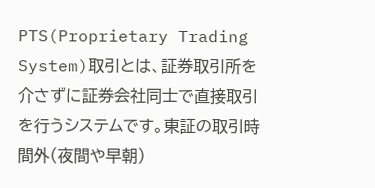PTS(Proprietary Trading System)取引とは、証券取引所を介さずに証券会社同士で直接取引を行うシステムです。東証の取引時間外(夜間や早朝)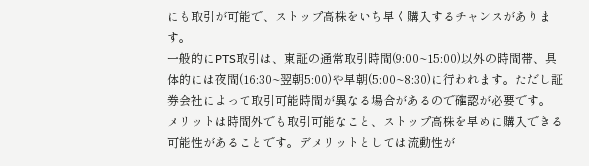にも取引が可能で、ストップ高株をいち早く購入するチャンスがあります。
一般的にPTS取引は、東証の通常取引時間(9:00~15:00)以外の時間帯、具体的には夜間(16:30~翌朝5:00)や早朝(5:00~8:30)に行われます。ただし証券会社によって取引可能時間が異なる場合があるので確認が必要です。
メリットは時間外でも取引可能なこと、ストップ高株を早めに購入できる可能性があることです。デメリットとしては流動性が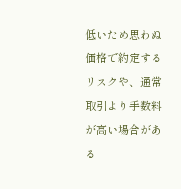低いため思わぬ価格で約定するリスクや、通常取引より手数料が高い場合がある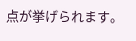点が挙げられます。